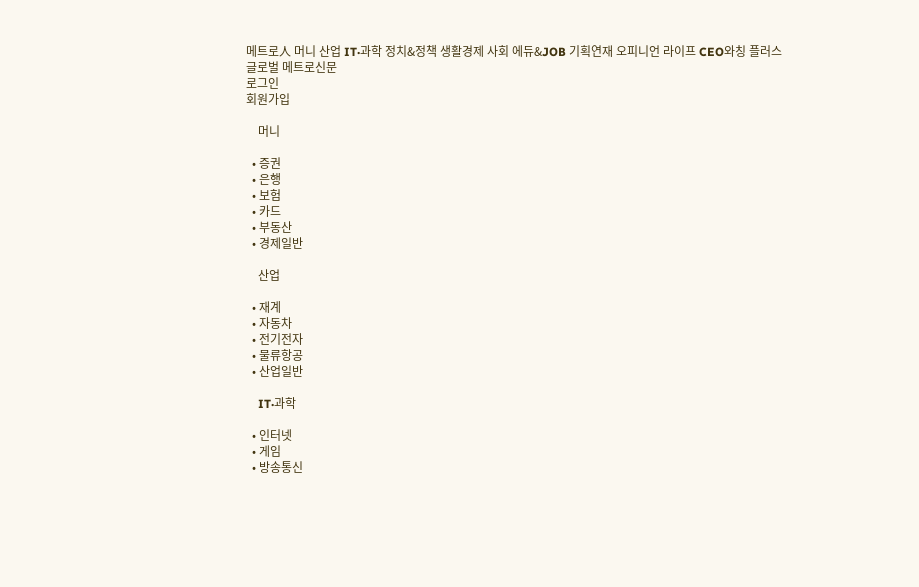메트로人 머니 산업 IT·과학 정치&정책 생활경제 사회 에듀&JOB 기획연재 오피니언 라이프 CEO와칭 플러스
글로벌 메트로신문
로그인
회원가입

    머니

  • 증권
  • 은행
  • 보험
  • 카드
  • 부동산
  • 경제일반

    산업

  • 재계
  • 자동차
  • 전기전자
  • 물류항공
  • 산업일반

    IT·과학

  • 인터넷
  • 게임
  • 방송통신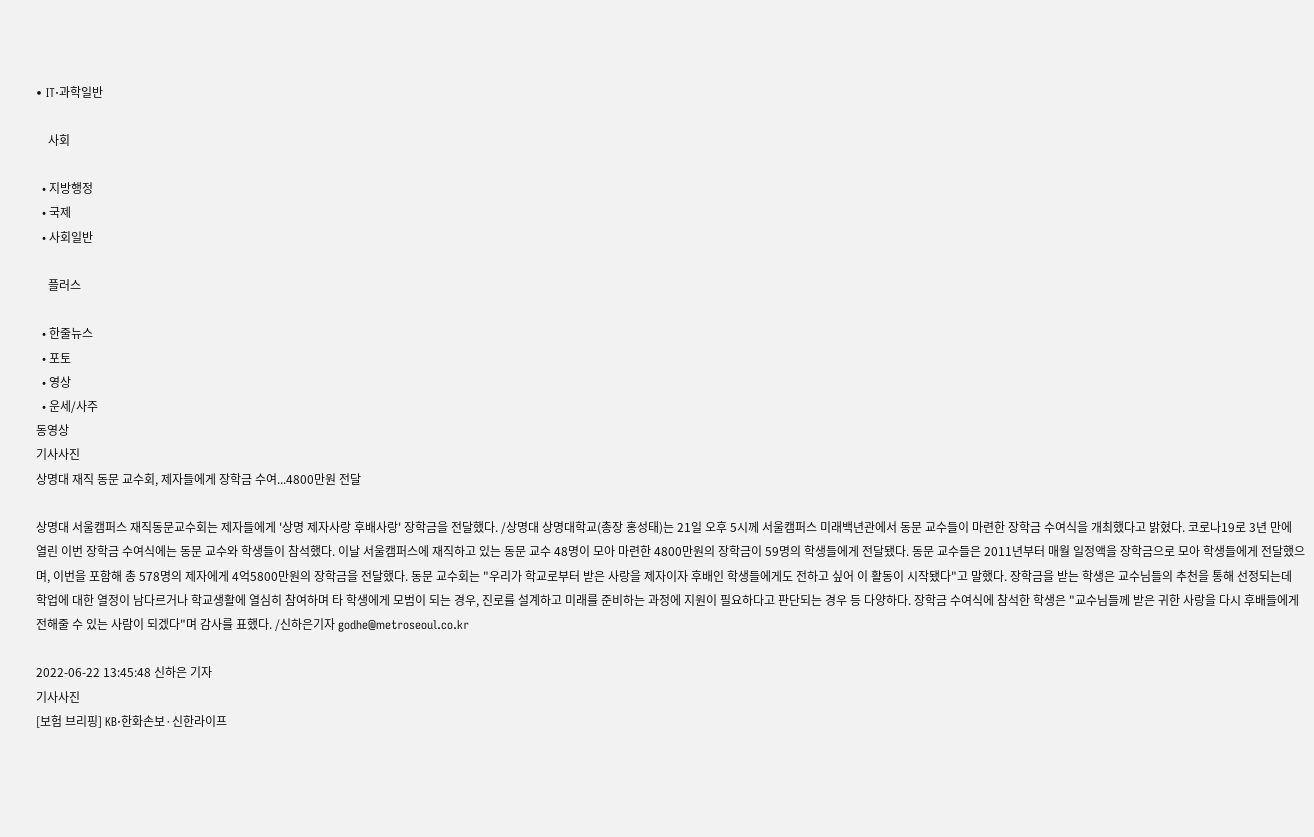• IT·과학일반

    사회

  • 지방행정
  • 국제
  • 사회일반

    플러스

  • 한줄뉴스
  • 포토
  • 영상
  • 운세/사주
동영상
기사사진
상명대 재직 동문 교수회, 제자들에게 장학금 수여...4800만원 전달

상명대 서울캠퍼스 재직동문교수회는 제자들에게 '상명 제자사랑 후배사랑' 장학금을 전달했다. /상명대 상명대학교(총장 홍성태)는 21일 오후 5시께 서울캠퍼스 미래백년관에서 동문 교수들이 마련한 장학금 수여식을 개최했다고 밝혔다. 코로나19로 3년 만에 열린 이번 장학금 수여식에는 동문 교수와 학생들이 참석했다. 이날 서울캠퍼스에 재직하고 있는 동문 교수 48명이 모아 마련한 4800만원의 장학금이 59명의 학생들에게 전달됐다. 동문 교수들은 2011년부터 매월 일정액을 장학금으로 모아 학생들에게 전달했으며, 이번을 포함해 총 578명의 제자에게 4억5800만원의 장학금을 전달했다. 동문 교수회는 "우리가 학교로부터 받은 사랑을 제자이자 후배인 학생들에게도 전하고 싶어 이 활동이 시작됐다"고 말했다. 장학금을 받는 학생은 교수님들의 추천을 통해 선정되는데 학업에 대한 열정이 남다르거나 학교생활에 열심히 참여하며 타 학생에게 모범이 되는 경우, 진로를 설계하고 미래를 준비하는 과정에 지원이 필요하다고 판단되는 경우 등 다양하다. 장학금 수여식에 참석한 학생은 "교수님들께 받은 귀한 사랑을 다시 후배들에게 전해줄 수 있는 사람이 되겠다"며 감사를 표했다. /신하은기자 godhe@metroseoul.co.kr

2022-06-22 13:45:48 신하은 기자
기사사진
[보험 브리핑] KB·한화손보·신한라이프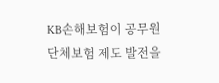KB손해보험이 공무원 단체보험 제도 발전을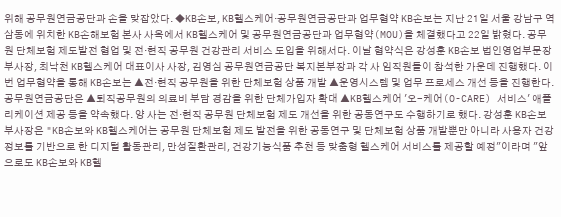위해 공무원연금공단과 손을 맞잡았다. ◆KB손보, KB헬스케어·공무원연금공단과 업무협약 KB손보는 지난 21일 서울 강남구 역삼동에 위치한 KB손해보험 본사 사옥에서 KB헬스케어 및 공무원연금공단과 업무협약(MOU)을 체결했다고 22일 밝혔다. 공무원 단체보험 제도발전 협업 및 전·현직 공무원 건강관리 서비스 도입을 위해서다. 이날 협약식은 강성훈 KB손보 법인영업부문장 부사장, 최낙천 KB헬스케어 대표이사 사장, 김영심 공무원연금공단 복지본부장과 각 사 임직원들이 참석한 가운데 진행했다. 이번 업무협약을 통해 KB손보는 ▲전·현직 공무원을 위한 단체보험 상품 개발 ▲운영시스템 및 업무 프로세스 개선 등을 진행한다. 공무원연금공단은 ▲퇴직공무원의 의료비 부담 경감을 위한 단체가입자 확대 ▲KB헬스케어 '오-케어(O-CARE) 서비스' 애플리케이션 제공 등을 약속했다. 양 사는 전·현직 공무원 단체보험 제도 개선을 위한 공동연구도 수행하기로 했다. 강성훈 KB손보 부사장은 "KB손보와 KB헬스케어는 공무원 단체보험 제도 발전을 위한 공동연구 및 단체보험 상품 개발뿐만 아니라 사용자 건강정보를 기반으로 한 디지털 활동관리, 만성질환관리, 건강기능식품 추천 등 맞춤형 헬스케어 서비스를 제공할 예정"이라며 "앞으로도 KB손보와 KB헬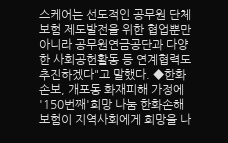스케어는 선도적인 공무원 단체보험 제도발전을 위한 협업뿐만 아니라 공무원연금공단과 다양한 사회공헌활동 등 연계협력도 추진하겠다"고 말했다. ◆한화손보, 개포동 화재피해 가정에 '150번째'희망 나눔 한화손해보험이 지역사회에게 희망을 나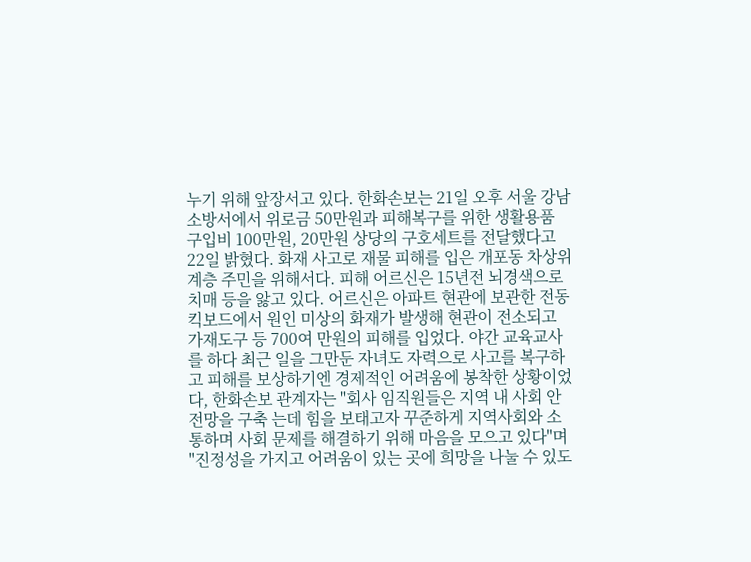누기 위해 앞장서고 있다. 한화손보는 21일 오후 서울 강남소방서에서 위로금 50만원과 피해복구를 위한 생활용품 구입비 100만원, 20만원 상당의 구호세트를 전달했다고 22일 밝혔다. 화재 사고로 재물 피해를 입은 개포동 차상위 계층 주민을 위해서다. 피해 어르신은 15년전 뇌경색으로 치매 등을 앓고 있다. 어르신은 아파트 현관에 보관한 전동킥보드에서 원인 미상의 화재가 발생해 현관이 전소되고 가재도구 등 700여 만원의 피해를 입었다. 야간 교육교사를 하다 최근 일을 그만둔 자녀도 자력으로 사고를 복구하고 피해를 보상하기엔 경제적인 어려움에 봉착한 상황이었다, 한화손보 관계자는 "회사 임직원들은 지역 내 사회 안전망을 구축 는데 힘을 보태고자 꾸준하게 지역사회와 소통하며 사회 문제를 해결하기 위해 마음을 모으고 있다"며 "진정성을 가지고 어려움이 있는 곳에 희망을 나눌 수 있도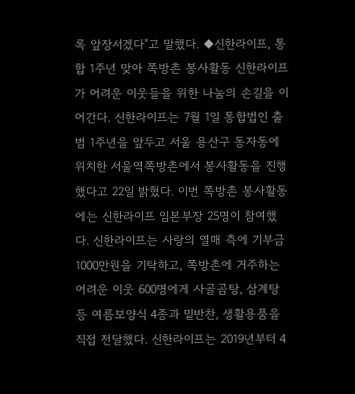록 앞장서겠다"고 말했다. ◆신한라이프, 통합 1주년 맞아 쪽방촌 봉사활동 신한라이프가 어려운 이웃들을 위한 나눔의 손길을 이어간다. 신한라이프는 7월 1일 통합법인 출범 1주년을 앞두고 서울 용산구 동자동에 위치한 서울역쪽방촌에서 봉사활동을 진행했다고 22일 밝혔다. 이번 쪽방촌 봉사활동에는 신한라이프 임본부장 25명이 참여했다. 신한라이프는 사랑의 열매 측에 기부금 1000만원을 기탁하고, 쪽방촌에 거주하는 어려운 이웃 600명에게 사골곰탕, 삼계탕 등 여름보양식 4종과 밑반찬, 생활용품을 직접 전달했다. 신한라이프는 2019년부터 4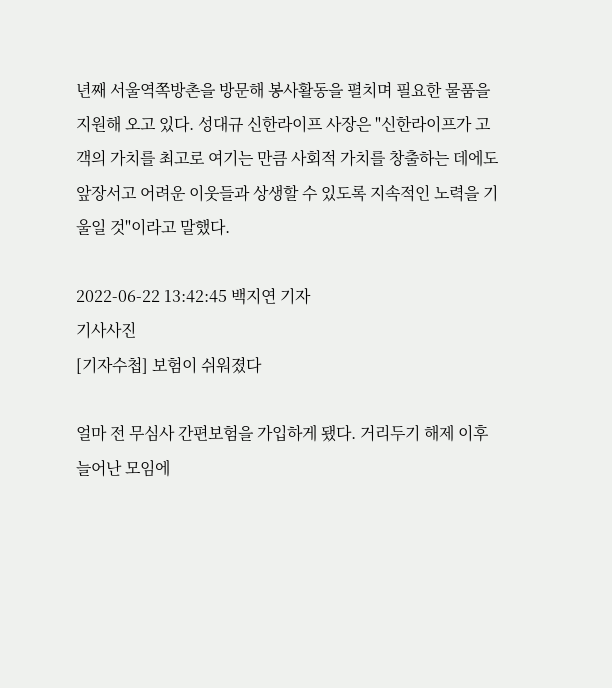년째 서울역쪽방촌을 방문해 봉사활동을 펼치며 필요한 물품을 지원해 오고 있다. 성대규 신한라이프 사장은 "신한라이프가 고객의 가치를 최고로 여기는 만큼 사회적 가치를 창출하는 데에도 앞장서고 어려운 이웃들과 상생할 수 있도록 지속적인 노력을 기울일 것"이라고 말했다.

2022-06-22 13:42:45 백지연 기자
기사사진
[기자수첩] 보험이 쉬워졌다

얼마 전 무심사 간편보험을 가입하게 됐다. 거리두기 해제 이후 늘어난 모임에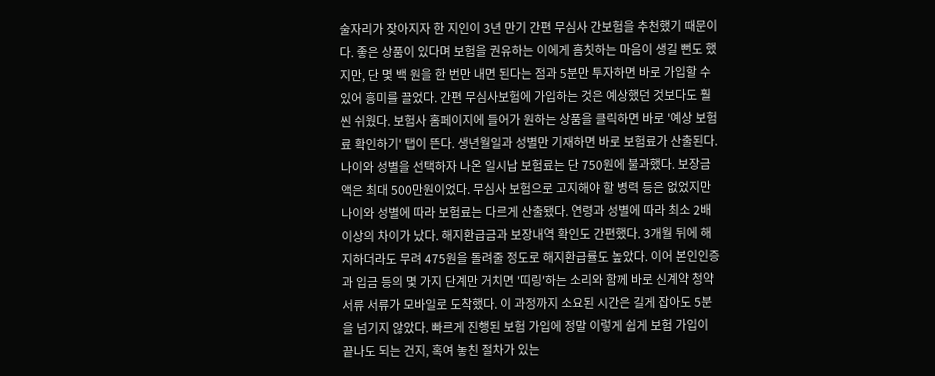술자리가 잦아지자 한 지인이 3년 만기 간편 무심사 간보험을 추천했기 때문이다. 좋은 상품이 있다며 보험을 권유하는 이에게 흠칫하는 마음이 생길 뻔도 했지만, 단 몇 백 원을 한 번만 내면 된다는 점과 5분만 투자하면 바로 가입할 수 있어 흥미를 끌었다. 간편 무심사보험에 가입하는 것은 예상했던 것보다도 훨씬 쉬웠다. 보험사 홈페이지에 들어가 원하는 상품을 클릭하면 바로 '예상 보험료 확인하기' 탭이 뜬다. 생년월일과 성별만 기재하면 바로 보험료가 산출된다. 나이와 성별을 선택하자 나온 일시납 보험료는 단 750원에 불과했다. 보장금액은 최대 500만원이었다. 무심사 보험으로 고지해야 할 병력 등은 없었지만 나이와 성별에 따라 보험료는 다르게 산출됐다. 연령과 성별에 따라 최소 2배 이상의 차이가 났다. 해지환급금과 보장내역 확인도 간편했다. 3개월 뒤에 해지하더라도 무려 475원을 돌려줄 정도로 해지환급률도 높았다. 이어 본인인증과 입금 등의 몇 가지 단계만 거치면 '띠링'하는 소리와 함께 바로 신계약 청약서류 서류가 모바일로 도착했다. 이 과정까지 소요된 시간은 길게 잡아도 5분을 넘기지 않았다. 빠르게 진행된 보험 가입에 정말 이렇게 쉽게 보험 가입이 끝나도 되는 건지, 혹여 놓친 절차가 있는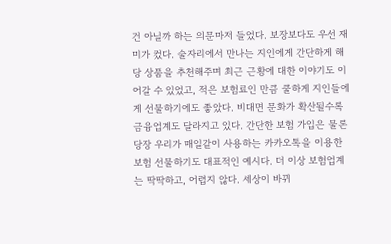건 아닐까 하는 의문마저 들었다. 보장보다도 우선 재미가 컸다. 술자리에서 만나는 지인에게 간단하게 해당 상품을 추천해주며 최근 근황에 대한 이야기도 이어갈 수 있었고, 적은 보험료인 만큼 쿨하게 지인들에게 선물하기에도 좋았다. 비대면 문화가 확산될수록 금융업계도 달라지고 있다. 간단한 보험 가입은 물론 당장 우리가 매일같이 사용하는 카카오톡을 이용한 보험 선물하기도 대표적인 예시다. 더 이상 보험업계는 딱딱하고, 어렵지 않다. 세상이 바뀌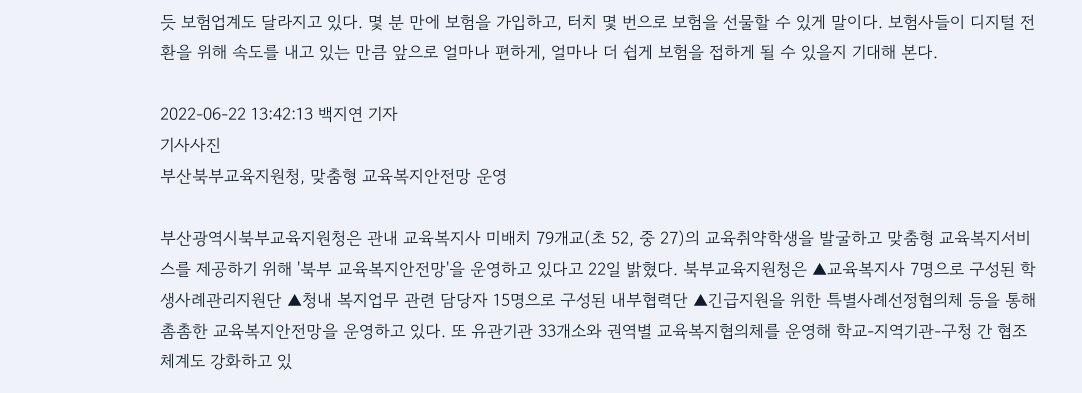듯 보험업계도 달라지고 있다. 몇 분 만에 보험을 가입하고, 터치 몇 번으로 보험을 선물할 수 있게 말이다. 보험사들이 디지털 전환을 위해 속도를 내고 있는 만큼 앞으로 얼마나 편하게, 얼마나 더 쉽게 보험을 접하게 될 수 있을지 기대해 본다.

2022-06-22 13:42:13 백지연 기자
기사사진
부산북부교육지원청, 맞춤형 교육복지안전망 운영

부산광역시북부교육지원청은 관내 교육복지사 미배치 79개교(초 52, 중 27)의 교육취약학생을 발굴하고 맞춤형 교육복지서비스를 제공하기 위해 '북부 교육복지안전망'을 운영하고 있다고 22일 밝혔다. 북부교육지원청은 ▲교육복지사 7명으로 구성된 학생사례관리지원단 ▲청내 복지업무 관련 담당자 15명으로 구성된 내부협력단 ▲긴급지원을 위한 특별사례선정협의체 등을 통해 촘촘한 교육복지안전망을 운영하고 있다. 또 유관기관 33개소와 권역별 교육복지협의체를 운영해 학교-지역기관-구청 간 협조체계도 강화하고 있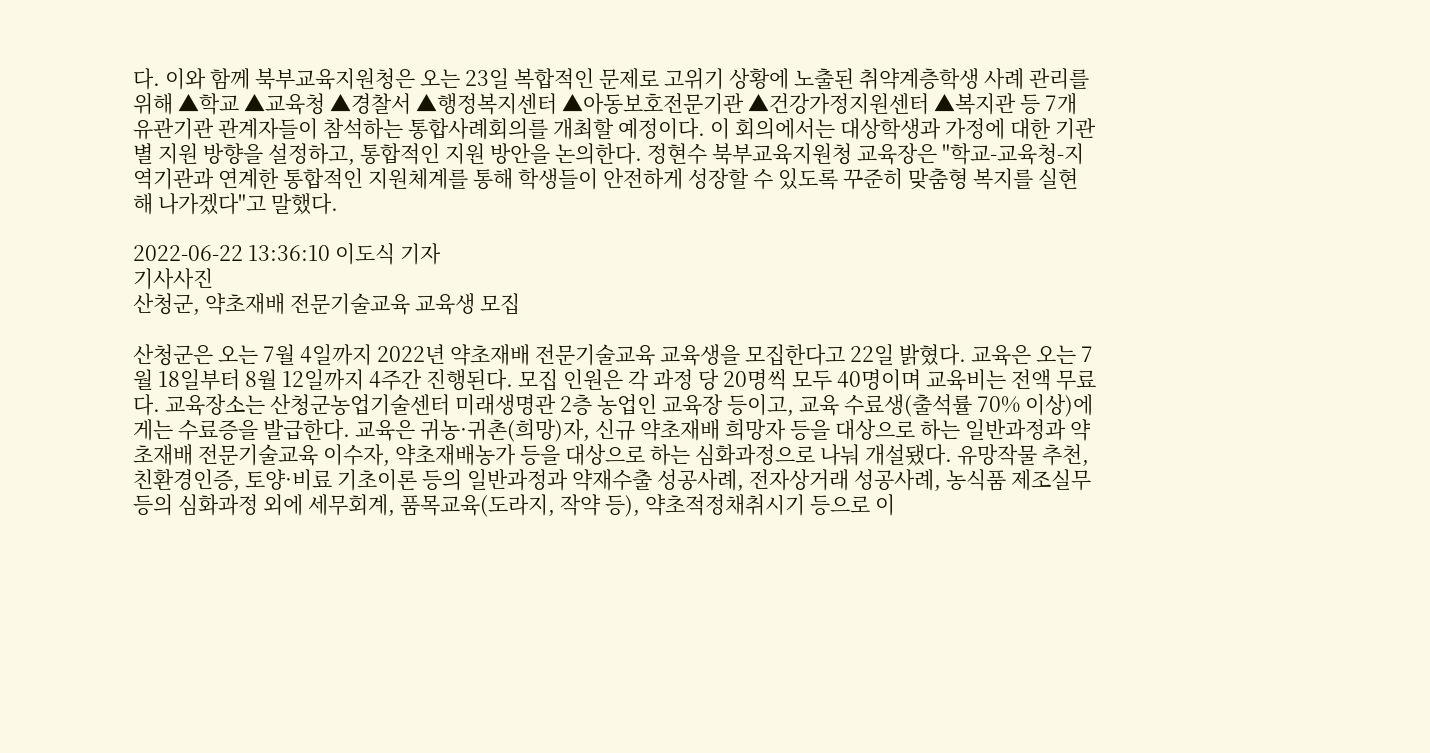다. 이와 함께 북부교육지원청은 오는 23일 복합적인 문제로 고위기 상황에 노출된 취약계층학생 사례 관리를 위해 ▲학교 ▲교육청 ▲경찰서 ▲행정복지센터 ▲아동보호전문기관 ▲건강가정지원센터 ▲복지관 등 7개 유관기관 관계자들이 참석하는 통합사례회의를 개최할 예정이다. 이 회의에서는 대상학생과 가정에 대한 기관별 지원 방향을 설정하고, 통합적인 지원 방안을 논의한다. 정현수 북부교육지원청 교육장은 "학교-교육청-지역기관과 연계한 통합적인 지원체계를 통해 학생들이 안전하게 성장할 수 있도록 꾸준히 맞춤형 복지를 실현해 나가겠다"고 말했다.

2022-06-22 13:36:10 이도식 기자
기사사진
산청군, 약초재배 전문기술교육 교육생 모집

산청군은 오는 7월 4일까지 2022년 약초재배 전문기술교육 교육생을 모집한다고 22일 밝혔다. 교육은 오는 7월 18일부터 8월 12일까지 4주간 진행된다. 모집 인원은 각 과정 당 20명씩 모두 40명이며 교육비는 전액 무료다. 교육장소는 산청군농업기술센터 미래생명관 2층 농업인 교육장 등이고, 교육 수료생(출석률 70% 이상)에게는 수료증을 발급한다. 교육은 귀농·귀촌(희망)자, 신규 약초재배 희망자 등을 대상으로 하는 일반과정과 약초재배 전문기술교육 이수자, 약초재배농가 등을 대상으로 하는 심화과정으로 나눠 개설됐다. 유망작물 추천, 친환경인증, 토양·비료 기초이론 등의 일반과정과 약재수출 성공사례, 전자상거래 성공사례, 농식품 제조실무 등의 심화과정 외에 세무회계, 품목교육(도라지, 작약 등), 약초적정채취시기 등으로 이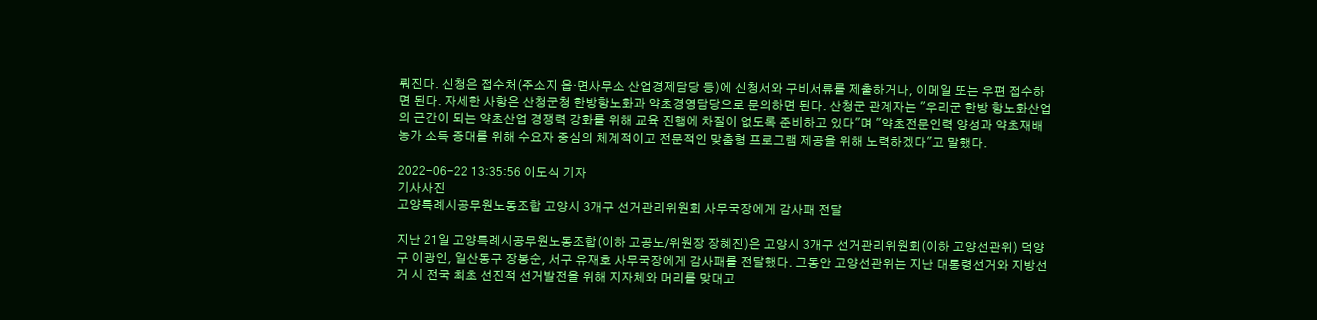뤄진다. 신청은 접수처(주소지 읍·면사무소 산업경제담당 등)에 신청서와 구비서류를 제출하거나, 이메일 또는 우편 접수하면 된다. 자세한 사항은 산청군청 한방항노화과 약초경영담당으로 문의하면 된다. 산청군 관계자는 "우리군 한방 항노화산업의 근간이 되는 약초산업 경쟁력 강화를 위해 교육 진행에 차질이 없도록 준비하고 있다"며 "약초전문인력 양성과 약초재배농가 소득 증대를 위해 수요자 중심의 체계적이고 전문적인 맞춤형 프로그램 제공을 위해 노력하겠다"고 말했다.

2022-06-22 13:35:56 이도식 기자
기사사진
고양특례시공무원노동조합 고양시 3개구 선거관리위원회 사무국장에게 감사패 전달

지난 21일 고양특례시공무원노동조합(이하 고공노/위원장 장혜진)은 고양시 3개구 선거관리위원회(이하 고양선관위) 덕양구 이광인, 일산동구 장봉순, 서구 유재호 사무국장에게 감사패를 전달했다. 그동안 고양선관위는 지난 대통령선거와 지방선거 시 전국 최초 선진적 선거발전을 위해 지자체와 머리를 맞대고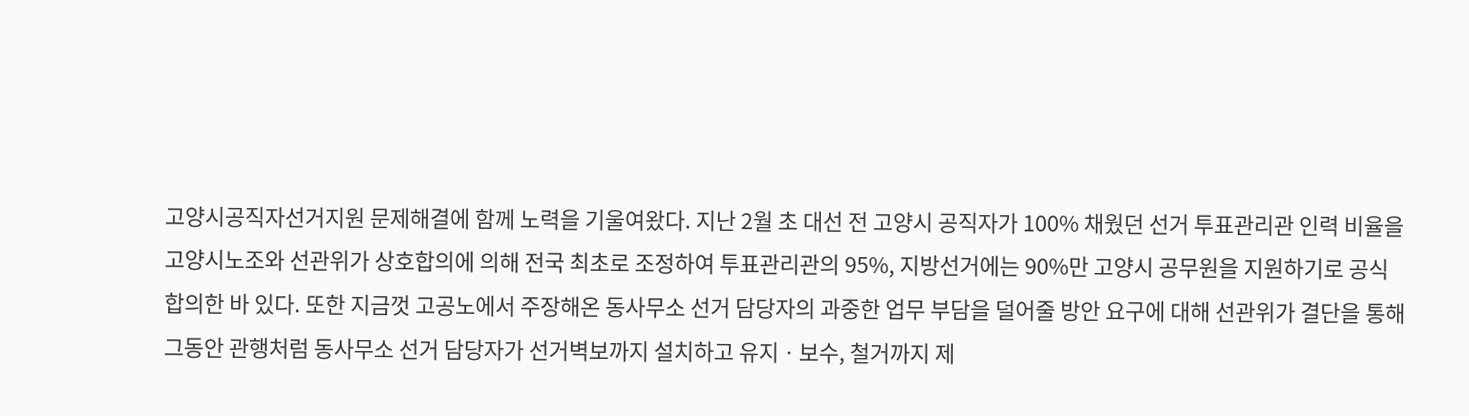고양시공직자선거지원 문제해결에 함께 노력을 기울여왔다. 지난 2월 초 대선 전 고양시 공직자가 100% 채웠던 선거 투표관리관 인력 비율을 고양시노조와 선관위가 상호합의에 의해 전국 최초로 조정하여 투표관리관의 95%, 지방선거에는 90%만 고양시 공무원을 지원하기로 공식 합의한 바 있다. 또한 지금껏 고공노에서 주장해온 동사무소 선거 담당자의 과중한 업무 부담을 덜어줄 방안 요구에 대해 선관위가 결단을 통해 그동안 관행처럼 동사무소 선거 담당자가 선거벽보까지 설치하고 유지ㆍ보수, 철거까지 제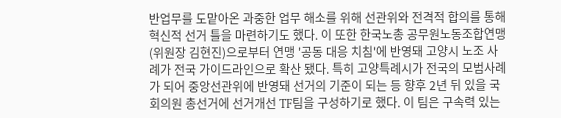반업무를 도맡아온 과중한 업무 해소를 위해 선관위와 전격적 합의를 통해 혁신적 선거 틀을 마련하기도 했다. 이 또한 한국노총 공무원노동조합연맹(위원장 김현진)으로부터 연맹 '공동 대응 치침'에 반영돼 고양시 노조 사례가 전국 가이드라인으로 확산 됐다. 특히 고양특례시가 전국의 모범사례가 되어 중앙선관위에 반영돼 선거의 기준이 되는 등 향후 2년 뒤 있을 국회의원 총선거에 선거개선 TF팀을 구성하기로 했다. 이 팀은 구속력 있는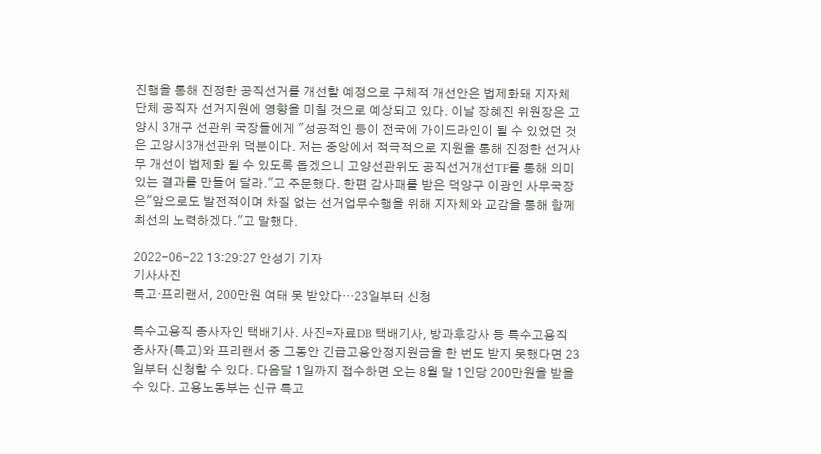진행을 통해 진정한 공직선거를 개선할 예정으로 구체적 개선안은 법제화돼 지자체 단체 공직자 선거지원에 영향을 미칠 것으로 예상되고 있다. 이날 장혜진 위원장은 고양시 3개구 선관위 국장들에게 "성공적인 등이 전국에 가이드라인이 될 수 있었던 것은 고양시3개선관위 덕분이다. 저는 중앙에서 적극적으로 지원을 통해 진정한 선거사무 개선이 법제화 될 수 있도록 돕겠으니 고양선관위도 공직선거개선TF를 통해 의미있는 결과를 만들어 달라."고 주문했다. 한편 감사패를 받은 덕양구 이광인 사무국장은"앞으로도 발전적이며 차질 없는 선거업무수행을 위해 지자체와 교감을 통해 함께 최선의 노력하겠다."고 말했다.

2022-06-22 13:29:27 안성기 기자
기사사진
특고·프리랜서, 200만원 여태 못 받았다…23일부터 신청

특수고용직 종사자인 택배기사. 사진=자료DB 택배기사, 방과후강사 등 특수고용직 종사자(특고)와 프리랜서 중 그동안 긴급고용안정지원금을 한 번도 받지 못했다면 23일부터 신청할 수 있다. 다음달 1일까지 접수하면 오는 8월 말 1인당 200만원을 받을 수 있다. 고용노동부는 신규 특고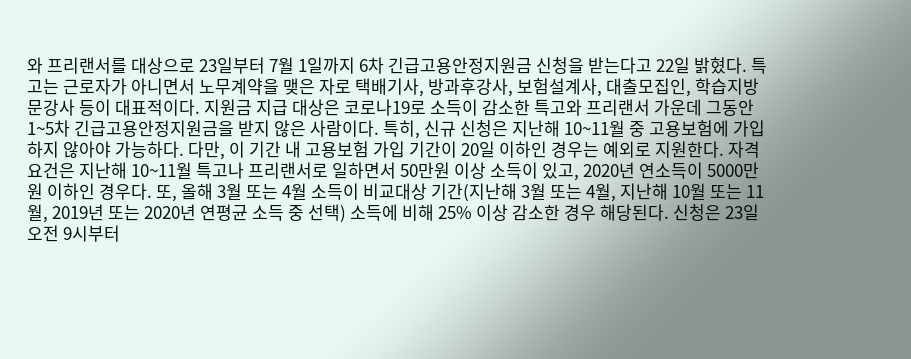와 프리랜서를 대상으로 23일부터 7월 1일까지 6차 긴급고용안정지원금 신청을 받는다고 22일 밝혔다. 특고는 근로자가 아니면서 노무계약을 맺은 자로 택배기사, 방과후강사, 보험설계사, 대출모집인, 학습지방문강사 등이 대표적이다. 지원금 지급 대상은 코로나19로 소득이 감소한 특고와 프리랜서 가운데 그동안 1~5차 긴급고용안정지원금을 받지 않은 사람이다. 특히, 신규 신청은 지난해 10~11월 중 고용보험에 가입하지 않아야 가능하다. 다만, 이 기간 내 고용보험 가입 기간이 20일 이하인 경우는 예외로 지원한다. 자격 요건은 지난해 10~11월 특고나 프리랜서로 일하면서 50만원 이상 소득이 있고, 2020년 연소득이 5000만원 이하인 경우다. 또, 올해 3월 또는 4월 소득이 비교대상 기간(지난해 3월 또는 4월, 지난해 10월 또는 11월, 2019년 또는 2020년 연평균 소득 중 선택) 소득에 비해 25% 이상 감소한 경우 해당된다. 신청은 23일 오전 9시부터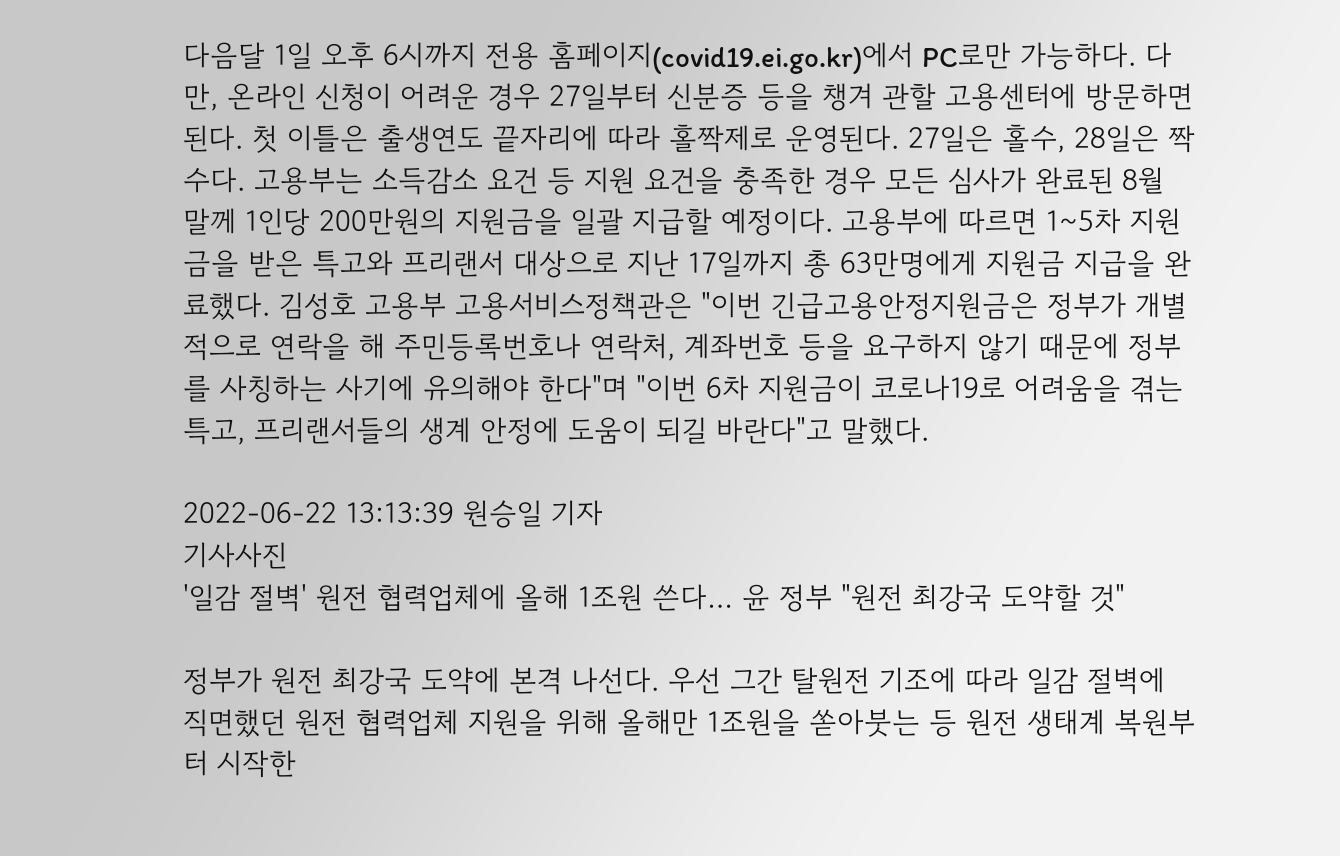다음달 1일 오후 6시까지 전용 홈페이지(covid19.ei.go.kr)에서 PC로만 가능하다. 다만, 온라인 신청이 어려운 경우 27일부터 신분증 등을 챙겨 관할 고용센터에 방문하면 된다. 첫 이틀은 출생연도 끝자리에 따라 홀짝제로 운영된다. 27일은 홀수, 28일은 짝수다. 고용부는 소득감소 요건 등 지원 요건을 충족한 경우 모든 심사가 완료된 8월 말께 1인당 200만원의 지원금을 일괄 지급할 예정이다. 고용부에 따르면 1~5차 지원금을 받은 특고와 프리랜서 대상으로 지난 17일까지 총 63만명에게 지원금 지급을 완료했다. 김성호 고용부 고용서비스정책관은 "이번 긴급고용안정지원금은 정부가 개별적으로 연락을 해 주민등록번호나 연락처, 계좌번호 등을 요구하지 않기 때문에 정부를 사칭하는 사기에 유의해야 한다"며 "이번 6차 지원금이 코로나19로 어려움을 겪는 특고, 프리랜서들의 생계 안정에 도움이 되길 바란다"고 말했다.

2022-06-22 13:13:39 원승일 기자
기사사진
'일감 절벽' 원전 협력업체에 올해 1조원 쓴다… 윤 정부 "원전 최강국 도약할 것"

정부가 원전 최강국 도약에 본격 나선다. 우선 그간 탈원전 기조에 따라 일감 절벽에 직면했던 원전 협력업체 지원을 위해 올해만 1조원을 쏟아붓는 등 원전 생태계 복원부터 시작한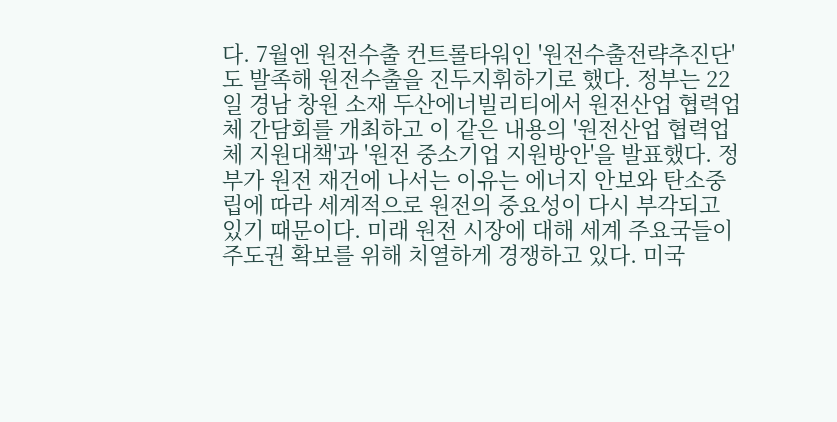다. 7월엔 원전수출 컨트롤타워인 '원전수출전략추진단'도 발족해 원전수출을 진두지휘하기로 했다. 정부는 22일 경남 창원 소재 두산에너빌리티에서 원전산업 협력업체 간담회를 개최하고 이 같은 내용의 '원전산업 협력업체 지원대책'과 '원전 중소기업 지원방안'을 발표했다. 정부가 원전 재건에 나서는 이유는 에너지 안보와 탄소중립에 따라 세계적으로 원전의 중요성이 다시 부각되고 있기 때문이다. 미래 원전 시장에 대해 세계 주요국들이 주도권 확보를 위해 치열하게 경쟁하고 있다. 미국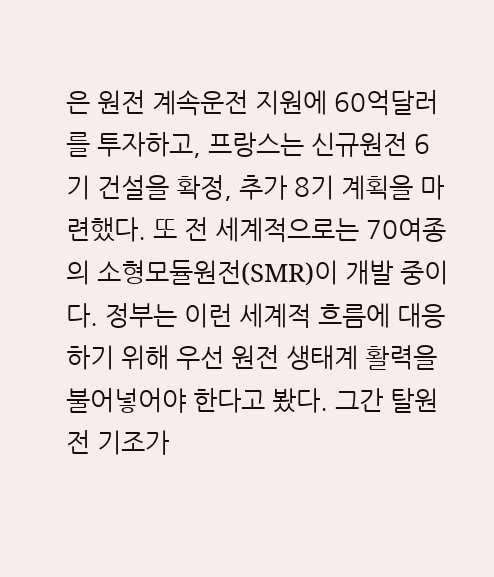은 원전 계속운전 지원에 60억달러를 투자하고, 프랑스는 신규원전 6기 건설을 확정, 추가 8기 계획을 마련했다. 또 전 세계적으로는 70여종의 소형모듈원전(SMR)이 개발 중이다. 정부는 이런 세계적 흐름에 대응하기 위해 우선 원전 생태계 활력을 불어넣어야 한다고 봤다. 그간 탈원전 기조가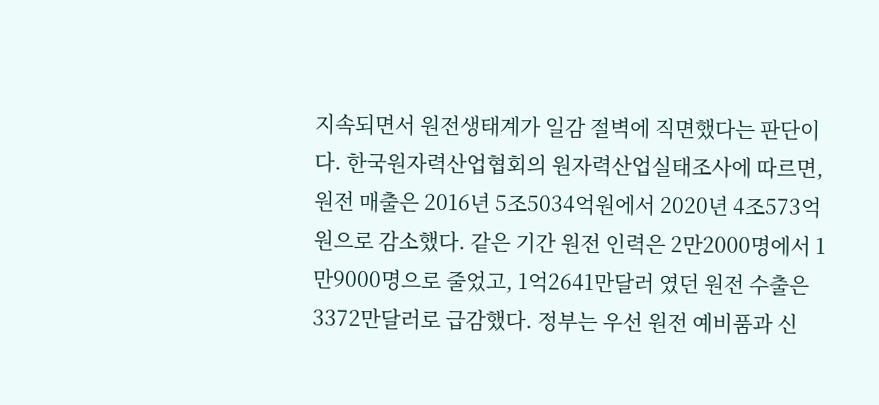지속되면서 원전생태계가 일감 절벽에 직면했다는 판단이다. 한국원자력산업협회의 원자력산업실태조사에 따르면, 원전 매출은 2016년 5조5034억원에서 2020년 4조573억원으로 감소했다. 같은 기간 원전 인력은 2만2000명에서 1만9000명으로 줄었고, 1억2641만달러 였던 원전 수출은 3372만달러로 급감했다. 정부는 우선 원전 예비품과 신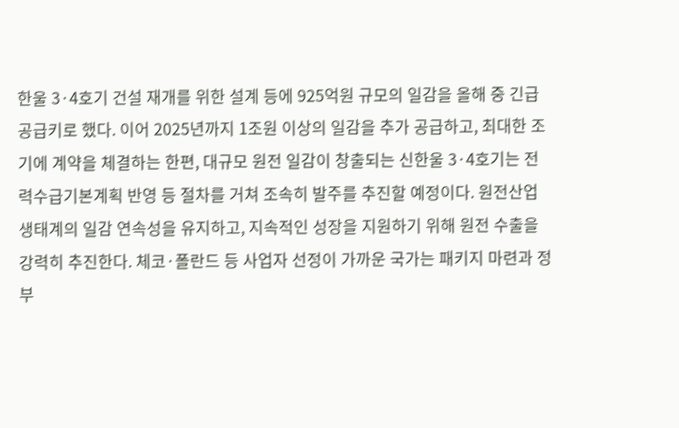한울 3·4호기 건설 재개를 위한 설계 등에 925억원 규모의 일감을 올해 중 긴급 공급키로 했다. 이어 2025년까지 1조원 이상의 일감을 추가 공급하고, 최대한 조기에 계약을 체결하는 한편, 대규모 원전 일감이 창출되는 신한울 3·4호기는 전력수급기본계획 반영 등 절차를 거쳐 조속히 발주를 추진할 예정이다. 원전산업 생태계의 일감 연속성을 유지하고, 지속적인 성장을 지원하기 위해 원전 수출을 강력히 추진한다. 체코·폴란드 등 사업자 선정이 가까운 국가는 패키지 마련과 정부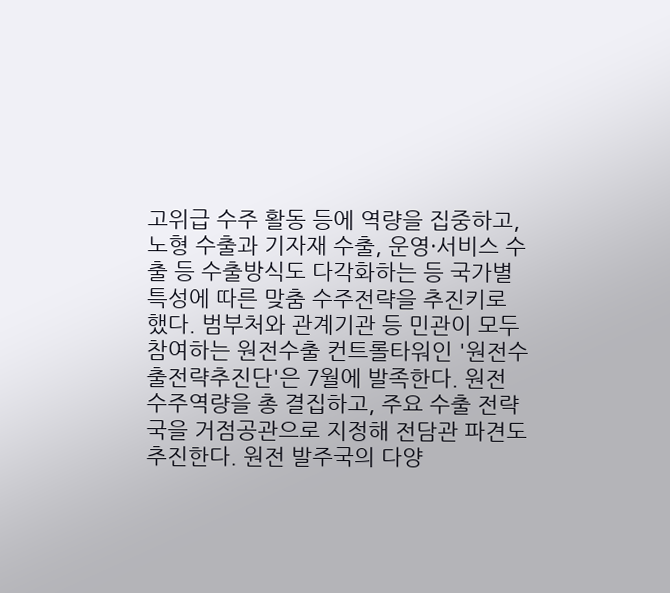고위급 수주 활동 등에 역량을 집중하고, 노형 수출과 기자재 수출, 운영·서비스 수출 등 수출방식도 다각화하는 등 국가별 특성에 따른 맞춤 수주전략을 추진키로 했다. 범부처와 관계기관 등 민관이 모두 참여하는 원전수출 컨트롤타워인 '원전수출전략추진단'은 7월에 발족한다. 원전 수주역량을 총 결집하고, 주요 수출 전략국을 거점공관으로 지정해 전담관 파견도 추진한다. 원전 발주국의 다양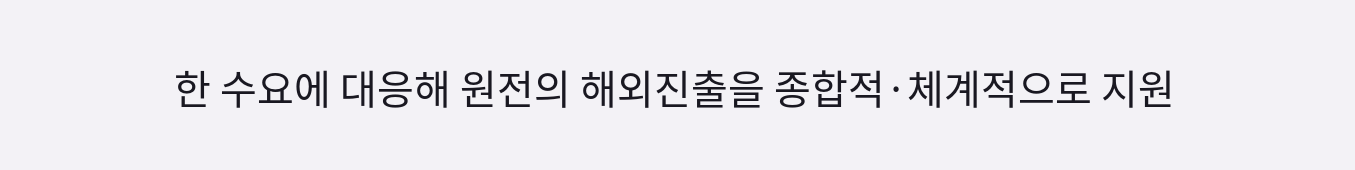한 수요에 대응해 원전의 해외진출을 종합적·체계적으로 지원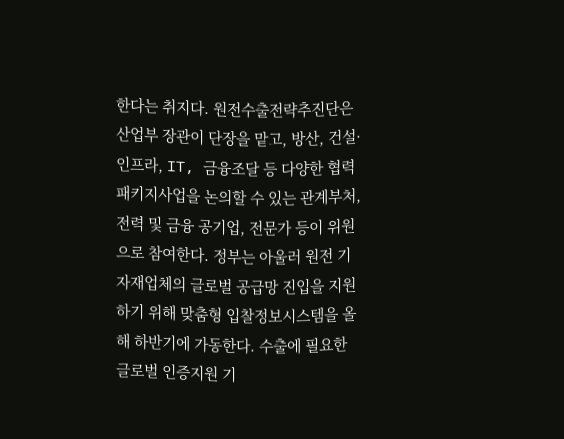한다는 취지다. 원전수출전략추진단은 산업부 장관이 단장을 맡고, 방산, 건설·인프라, IT, 금융조달 등 다양한 협력 패키지사업을 논의할 수 있는 관계부처, 전력 및 금융 공기업, 전문가 등이 위원으로 참여한다. 정부는 아울러 원전 기자재업체의 글로벌 공급망 진입을 지원하기 위해 맞춤형 입찰정보시스템을 올해 하반기에 가동한다. 수출에 필요한 글로벌 인증지원 기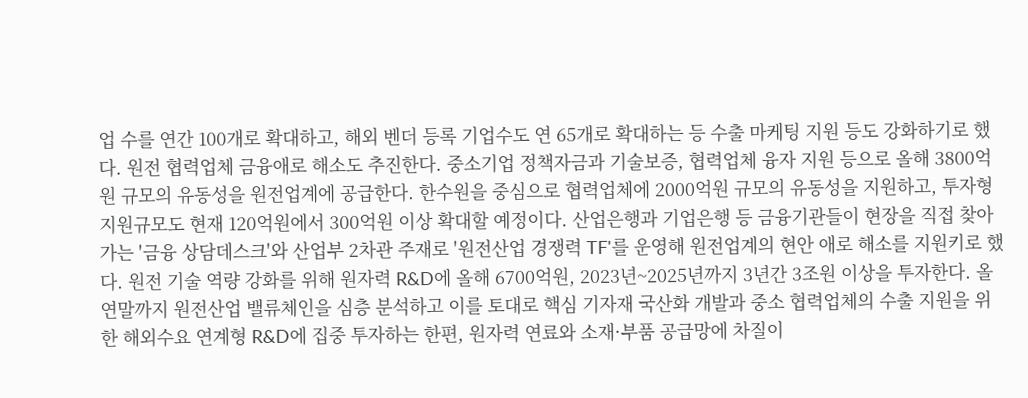업 수를 연간 100개로 확대하고, 해외 벤더 등록 기업수도 연 65개로 확대하는 등 수출 마케팅 지원 등도 강화하기로 했다. 원전 협력업체 금융애로 해소도 추진한다. 중소기업 정책자금과 기술보증, 협력업체 융자 지원 등으로 올해 3800억원 규모의 유동성을 원전업계에 공급한다. 한수원을 중심으로 협력업체에 2000억원 규모의 유동성을 지원하고, 투자형 지원규모도 현재 120억원에서 300억원 이상 확대할 예정이다. 산업은행과 기업은행 등 금융기관들이 현장을 직접 찾아가는 '금융 상담데스크'와 산업부 2차관 주재로 '원전산업 경쟁력 TF'를 운영해 원전업계의 현안 애로 해소를 지원키로 했다. 원전 기술 역량 강화를 위해 원자력 R&D에 올해 6700억원, 2023년~2025년까지 3년간 3조원 이상을 투자한다. 올 연말까지 원전산업 밸류체인을 심층 분석하고 이를 토대로 핵심 기자재 국산화 개발과 중소 협력업체의 수출 지원을 위한 해외수요 연계형 R&D에 집중 투자하는 한편, 원자력 연료와 소재·부품 공급망에 차질이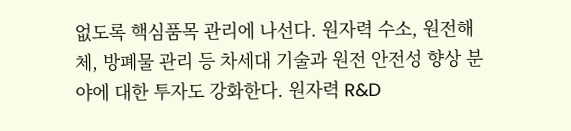없도록 핵심품목 관리에 나선다. 원자력 수소, 원전해체, 방폐물 관리 등 차세대 기술과 원전 안전성 향상 분야에 대한 투자도 강화한다. 원자력 R&D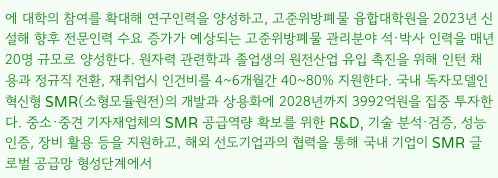에 대학의 참여를 확대해 연구인력을 양성하고, 고준위방폐물 융합대학원을 2023년 신설해 향후 전문인력 수요 증가가 예상되는 고준위방폐물 관리분야 석·박사 인력을 매년 20명 규모로 양성한다. 원자력 관련학과 졸업생의 원전산업 유입 촉진을 위해 인턴 채용과 정규직 전환, 재취업시 인건비를 4~6개월간 40~80% 지원한다. 국내 독자모델인 혁신형 SMR(소형모듈원전)의 개발과 상용화에 2028년까지 3992억원을 집중 투자한다. 중소·중견 기자재업체의 SMR 공급역량 확보를 위한 R&D, 기술 분석·검증, 성능인증, 장비 활용 등을 지원하고, 해외 선도기업과의 협력을 통해 국내 기업이 SMR 글로벌 공급망 형성단계에서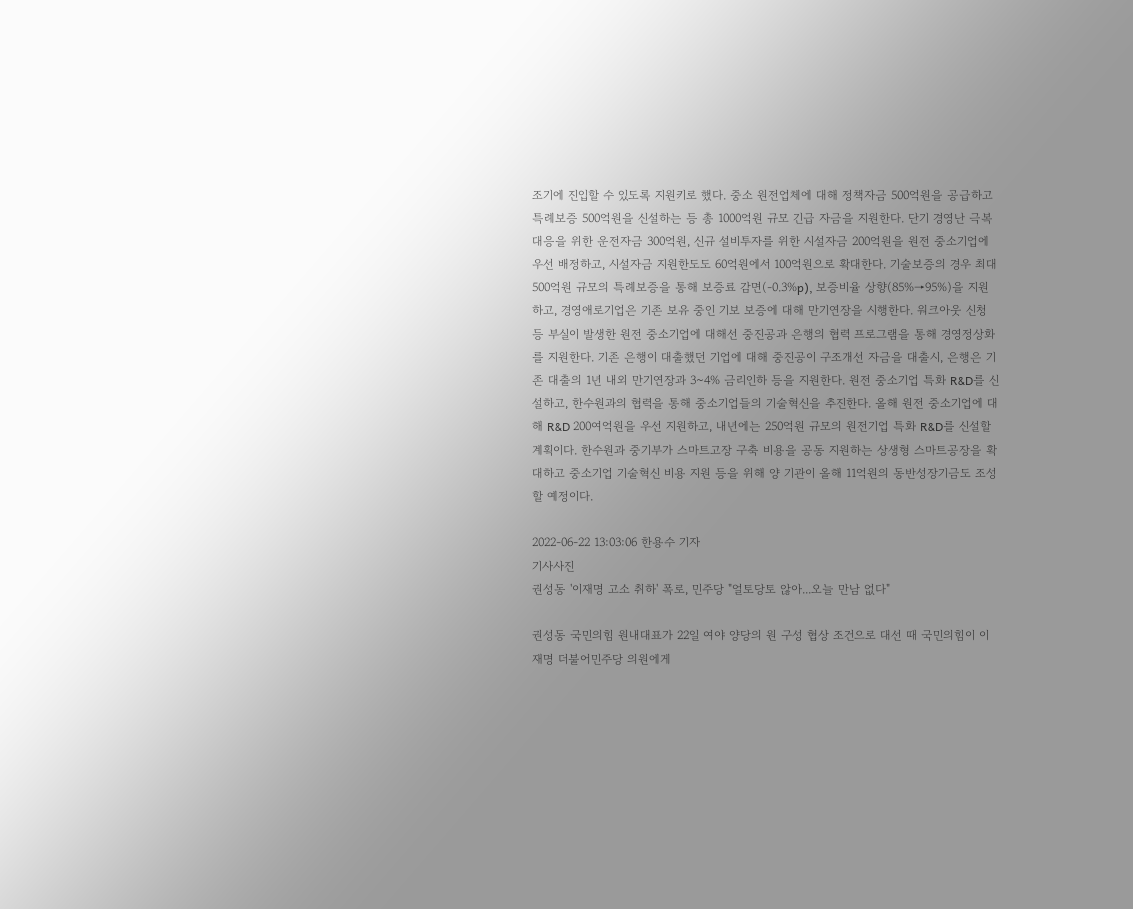조기에 진입할 수 있도록 지원키로 했다. 중소 원전업체에 대해 정책자금 500억원을 공급하고 특례보증 500억원을 신설하는 등 총 1000억원 규모 긴급 자금을 지원한다. 단기 경영난 극복 대응을 위한 운전자금 300억원, 신규 설비투자를 위한 시설자금 200억원을 원전 중소기업에 우선 배정하고, 시설자금 지원한도도 60억원에서 100억원으로 확대한다. 기술보증의 경우 최대 500억원 규모의 특례보증을 통해 보증료 감면(-0.3%p), 보증비율 상향(85%→95%)을 지원하고, 경영애로기업은 기존 보유 중인 기보 보증에 대해 만기연장을 시행한다. 워크아웃 신청 등 부실이 발생한 원전 중소기업에 대해선 중진공과 은행의 협력 프로그램을 통해 경영정상화를 지원한다. 기존 은행이 대출했던 기업에 대해 중진공이 구조개선 자금을 대출시, 은행은 기존 대출의 1년 내외 만기연장과 3~4% 금리인하 등을 지원한다. 원전 중소기업 특화 R&D를 신설하고, 한수원과의 협력을 통해 중소기업들의 기술혁신을 추진한다. 올해 원전 중소기업에 대해 R&D 200여억원을 우선 지원하고, 내년에는 250억원 규모의 원전기업 특화 R&D를 신설할 계획이다. 한수원과 중기부가 스마트고장 구축 비용을 공동 지원하는 상생형 스마트공장을 확대하고 중소기업 기술혁신 비용 지원 등을 위해 양 기관이 올해 11억원의 동반성장기금도 조성할 예정이다.

2022-06-22 13:03:06 한용수 기자
기사사진
권성동 '이재명 고소 취하' 폭로, 민주당 "얼토당토 않아...오늘 만남 없다"

권성동 국민의힘 원내대표가 22일 여야 양당의 원 구성 협상 조건으로 대선 때 국민의힘이 이재명 더불어민주당 의원에게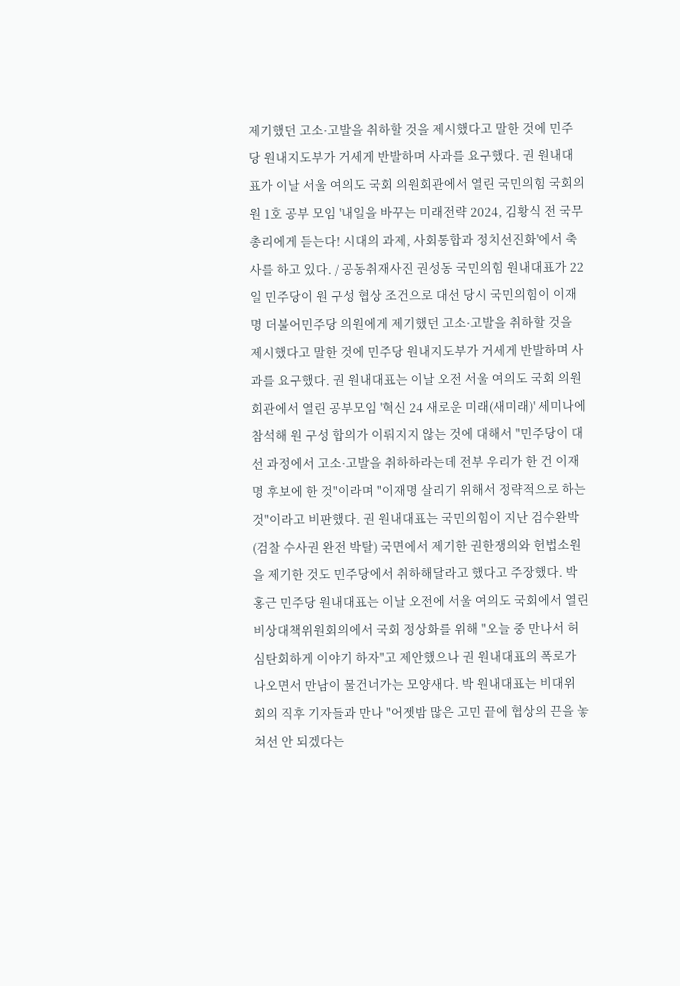제기했던 고소·고발을 취하할 것을 제시했다고 말한 것에 민주당 원내지도부가 거세게 반발하며 사과를 요구했다. 권 원내대표가 이날 서울 여의도 국회 의원회관에서 열린 국민의힘 국회의원 1호 공부 모임 '내일을 바꾸는 미래전략 2024, 김황식 전 국무총리에게 듣는다! 시대의 과제, 사회통합과 정치선진화'에서 축사를 하고 있다. / 공동취재사진 권성동 국민의힘 원내대표가 22일 민주당이 원 구성 협상 조건으로 대선 당시 국민의힘이 이재명 더불어민주당 의원에게 제기했던 고소·고발을 취하할 것을 제시했다고 말한 것에 민주당 원내지도부가 거세게 반발하며 사과를 요구했다. 권 원내대표는 이날 오전 서울 여의도 국회 의원회관에서 열린 공부모임 '혁신 24 새로운 미래(새미래)' 세미나에 참석해 원 구성 합의가 이뤄지지 않는 것에 대해서 "민주당이 대선 과정에서 고소·고발을 취하하라는데 전부 우리가 한 건 이재명 후보에 한 것"이라며 "이재명 살리기 위해서 정략적으로 하는 것"이라고 비판했다. 권 원내대표는 국민의힘이 지난 검수완박(검찰 수사권 완전 박탈) 국면에서 제기한 권한쟁의와 헌법소원을 제기한 것도 민주당에서 취하해달라고 했다고 주장했다. 박홍근 민주당 원내대표는 이날 오전에 서울 여의도 국회에서 열린 비상대책위원회의에서 국회 정상화를 위해 "오늘 중 만나서 허심탄회하게 이야기 하자"고 제안했으나 권 원내대표의 폭로가 나오면서 만남이 물건너가는 모양새다. 박 원내대표는 비대위 회의 직후 기자들과 만나 "어젯밤 많은 고민 끝에 협상의 끈을 놓쳐선 안 되겠다는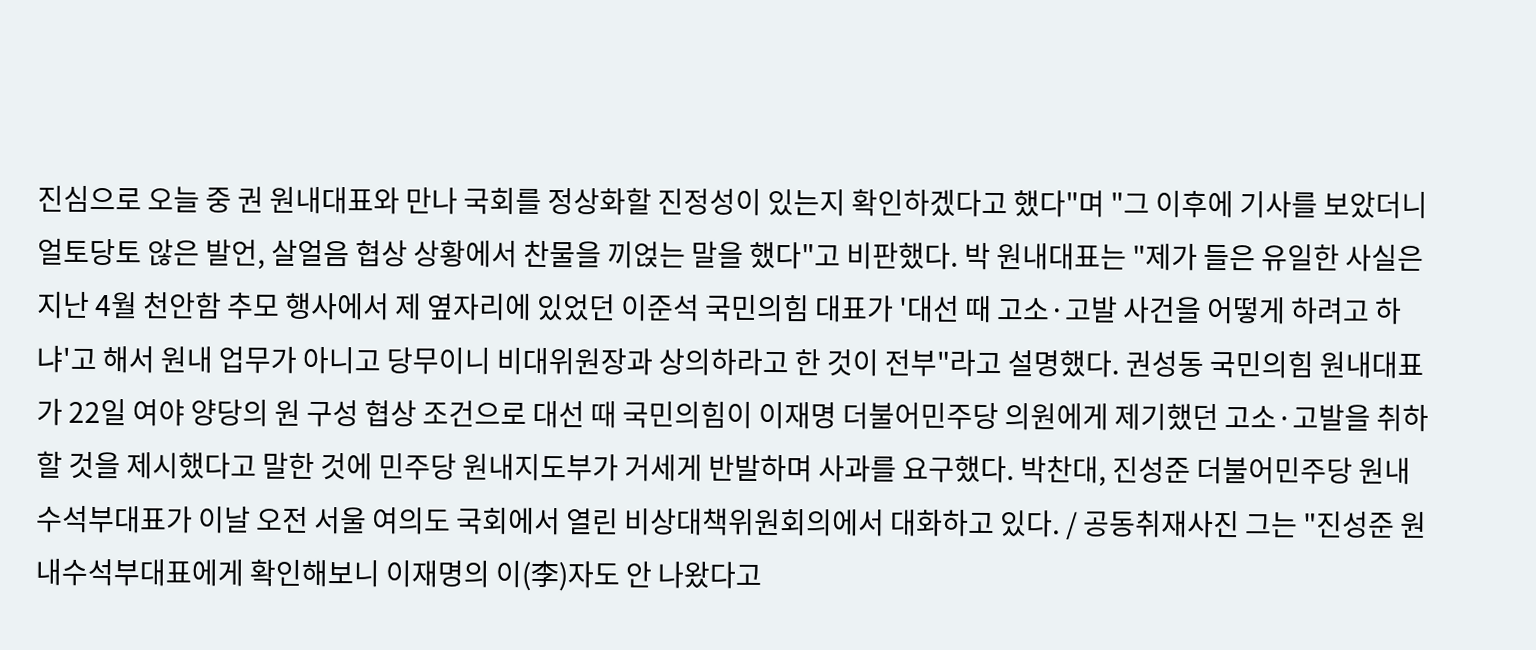진심으로 오늘 중 권 원내대표와 만나 국회를 정상화할 진정성이 있는지 확인하겠다고 했다"며 "그 이후에 기사를 보았더니 얼토당토 않은 발언, 살얼음 협상 상황에서 찬물을 끼얹는 말을 했다"고 비판했다. 박 원내대표는 "제가 들은 유일한 사실은 지난 4월 천안함 추모 행사에서 제 옆자리에 있었던 이준석 국민의힘 대표가 '대선 때 고소·고발 사건을 어떻게 하려고 하냐'고 해서 원내 업무가 아니고 당무이니 비대위원장과 상의하라고 한 것이 전부"라고 설명했다. 권성동 국민의힘 원내대표가 22일 여야 양당의 원 구성 협상 조건으로 대선 때 국민의힘이 이재명 더불어민주당 의원에게 제기했던 고소·고발을 취하할 것을 제시했다고 말한 것에 민주당 원내지도부가 거세게 반발하며 사과를 요구했다. 박찬대, 진성준 더불어민주당 원내수석부대표가 이날 오전 서울 여의도 국회에서 열린 비상대책위원회의에서 대화하고 있다. / 공동취재사진 그는 "진성준 원내수석부대표에게 확인해보니 이재명의 이(李)자도 안 나왔다고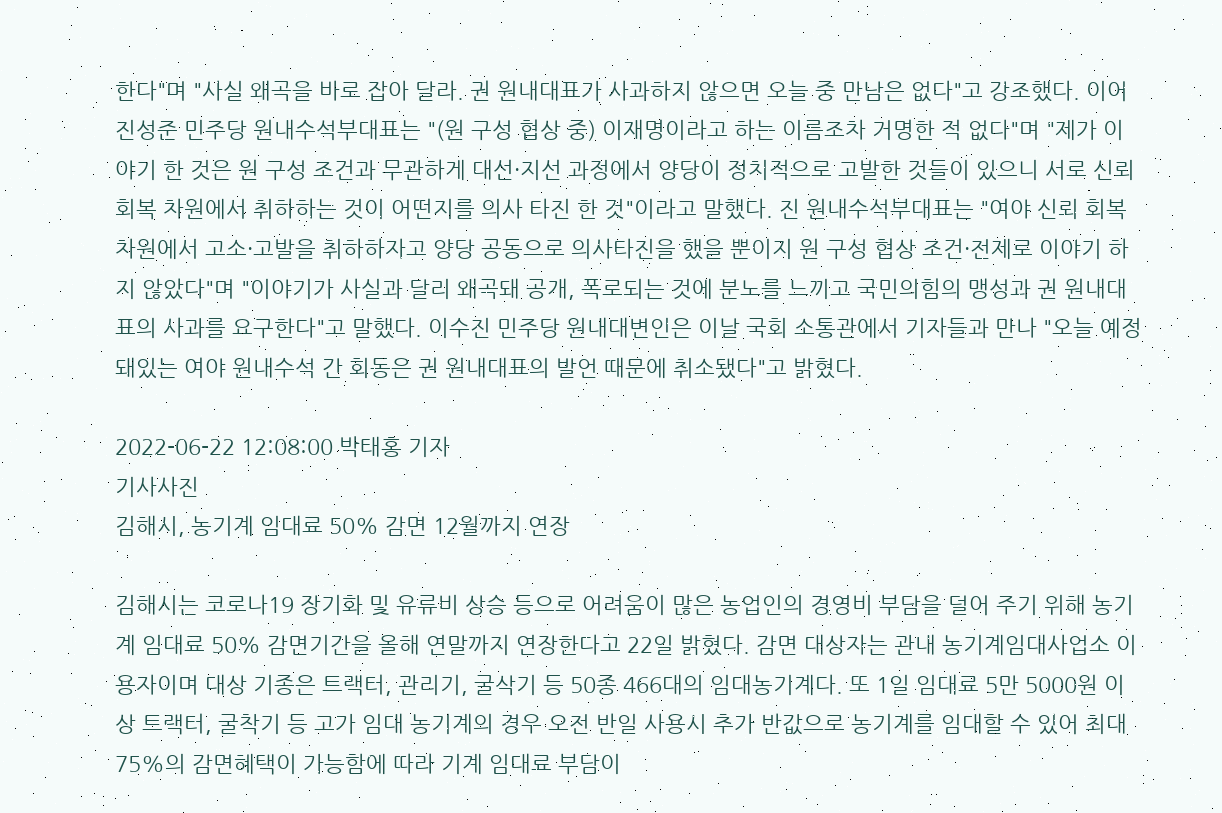한다"며 "사실 왜곡을 바로 잡아 달라. 권 원내대표가 사과하지 않으면 오늘 중 만남은 없다"고 강조했다. 이어 진성준 민주당 원내수석부대표는 "(원 구성 협상 중) 이재명이라고 하는 이름조차 거명한 적 없다"며 "제가 이야기 한 것은 원 구성 조건과 무관하게 대선·지선 과정에서 양당이 정치적으로 고발한 것들이 있으니 서로 신뢰 회복 차원에서 취하하는 것이 어떤지를 의사 타진 한 것"이라고 말했다. 진 원내수석부대표는 "여야 신뢰 회복 차원에서 고소·고발을 취하하자고 양당 공동으로 의사타진을 했을 뿐이지 원 구성 협상 조건·전제로 이야기 하지 않았다"며 "이야기가 사실과 달리 왜곡돼 공개, 폭로되는 것에 분노를 느끼고 국민의힘의 맹성과 권 원내대표의 사과를 요구한다"고 말했다. 이수진 민주당 원내대변인은 이날 국회 소통관에서 기자들과 만나 "오늘 예정 돼있는 여야 원내수석 간 회동은 권 원내대표의 발언 때문에 취소됐다"고 밝혔다.

2022-06-22 12:08:00 박태홍 기자
기사사진
김해시, 농기계 임대료 50% 감면 12월까지 연장

김해시는 코로나19 장기화 및 유류비 상승 등으로 어려움이 많은 농업인의 경영비 부담을 덜어 주기 위해 농기계 임대료 50% 감면기간을 올해 연말까지 연장한다고 22일 밝혔다. 감면 대상자는 관내 농기계임대사업소 이용자이며 대상 기종은 트랙터, 관리기, 굴삭기 등 50종 466대의 임대농기계다. 또 1일 임대료 5만 5000원 이상 트랙터, 굴착기 등 고가 임대 농기계의 경우 오전 반일 사용시 추가 반값으로 농기계를 임대할 수 있어 최대 75%의 감면혜택이 가능함에 따라 기계 임대료 부담이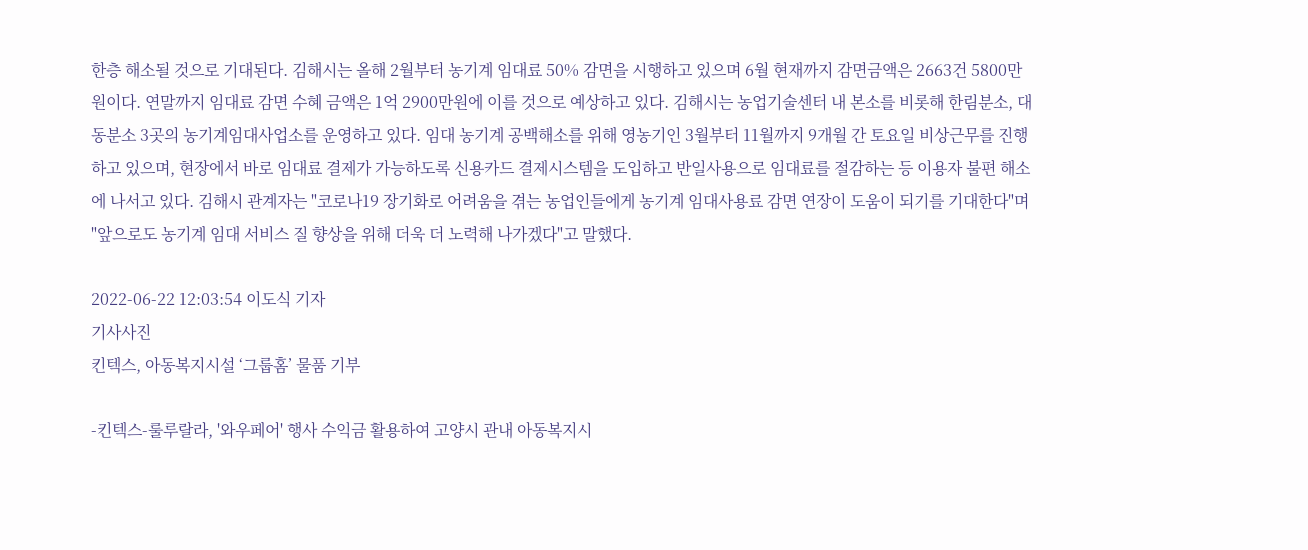한층 해소될 것으로 기대된다. 김해시는 올해 2월부터 농기계 임대료 50% 감면을 시행하고 있으며 6월 현재까지 감면금액은 2663건 5800만원이다. 연말까지 임대료 감면 수혜 금액은 1억 2900만원에 이를 것으로 예상하고 있다. 김해시는 농업기술센터 내 본소를 비롯해 한림분소, 대동분소 3곳의 농기계임대사업소를 운영하고 있다. 임대 농기계 공백해소를 위해 영농기인 3월부터 11월까지 9개월 간 토요일 비상근무를 진행하고 있으며, 현장에서 바로 임대료 결제가 가능하도록 신용카드 결제시스템을 도입하고 반일사용으로 임대료를 절감하는 등 이용자 불편 해소에 나서고 있다. 김해시 관계자는 "코로나19 장기화로 어려움을 겪는 농업인들에게 농기계 임대사용료 감면 연장이 도움이 되기를 기대한다"며 "앞으로도 농기계 임대 서비스 질 향상을 위해 더욱 더 노력해 나가겠다"고 말했다.

2022-06-22 12:03:54 이도식 기자
기사사진
킨텍스, 아동복지시설 ‘그룹홈’ 물품 기부

-킨텍스-룰루랄라, '와우페어' 행사 수익금 활용하여 고양시 관내 아동복지시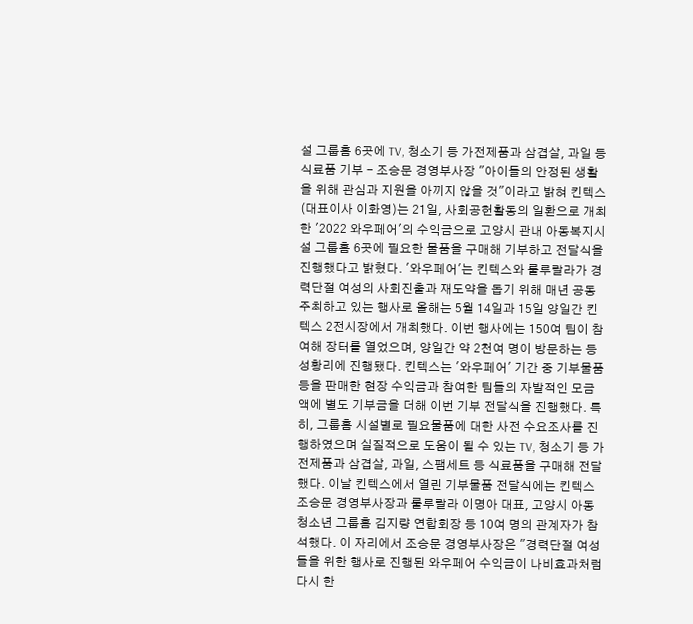설 그룹홈 6곳에 TV, 청소기 등 가전제품과 삼겹살, 과일 등 식료품 기부 - 조승문 경영부사장 "아이들의 안정된 생활을 위해 관심과 지원을 아끼지 않을 것"이라고 밝혀 킨텍스(대표이사 이화영)는 21일, 사회공헌활동의 일환으로 개최한 '2022 와우페어'의 수익금으로 고양시 관내 아동복지시설 그룹홈 6곳에 필요한 물품을 구매해 기부하고 전달식을 진행했다고 밝혔다. '와우페어'는 킨텍스와 룰루랄라가 경력단절 여성의 사회진출과 재도약을 돕기 위해 매년 공동 주최하고 있는 행사로 올해는 5월 14일과 15일 양일간 킨텍스 2전시장에서 개최했다. 이번 행사에는 150여 팀이 참여해 장터를 열었으며, 양일간 약 2천여 명이 방문하는 등 성황리에 진행됐다. 킨텍스는 '와우페어' 기간 중 기부물품 등을 판매한 현장 수익금과 참여한 팀들의 자발적인 모금액에 별도 기부금을 더해 이번 기부 전달식을 진행했다. 특히, 그룹홈 시설별로 필요물품에 대한 사전 수요조사를 진행하였으며 실질적으로 도움이 될 수 있는 TV, 청소기 등 가전제품과 삼겹살, 과일, 스팸세트 등 식료품을 구매해 전달했다. 이날 킨텍스에서 열린 기부물품 전달식에는 킨텍스 조승문 경영부사장과 룰루랄라 이명아 대표, 고양시 아동청소년 그룹홈 김지량 연합회장 등 10여 명의 관계자가 참석했다. 이 자리에서 조승문 경영부사장은 "경력단절 여성들을 위한 행사로 진행된 와우페어 수익금이 나비효과처럼 다시 한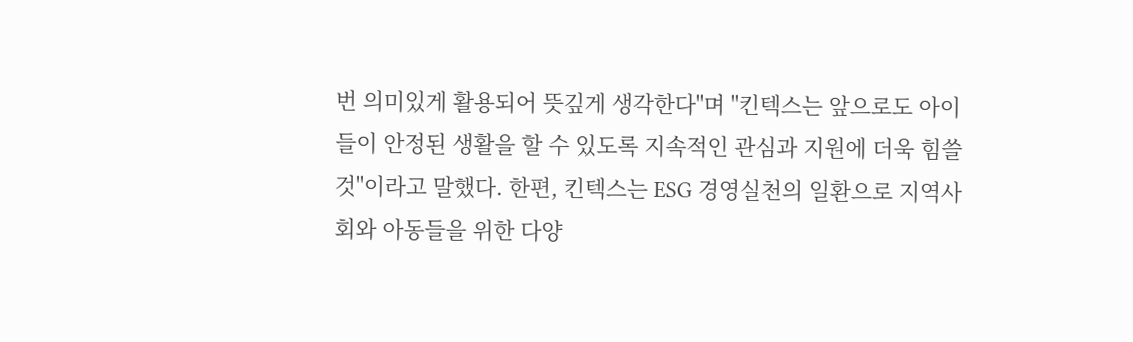번 의미있게 활용되어 뜻깊게 생각한다"며 "킨텍스는 앞으로도 아이들이 안정된 생활을 할 수 있도록 지속적인 관심과 지원에 더욱 힘쓸 것"이라고 말했다. 한편, 킨텍스는 ESG 경영실천의 일환으로 지역사회와 아동들을 위한 다양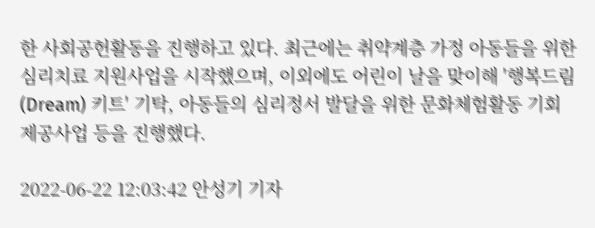한 사회공헌활동을 진행하고 있다. 최근에는 취약계층 가정 아동들을 위한 심리치료 지원사업을 시작했으며, 이외에도 어린이 날을 맞이해 '행복드림(Dream) 키트' 기탁, 아동들의 심리정서 발달을 위한 문화체험활동 기회 제공사업 등을 진행했다.

2022-06-22 12:03:42 안성기 기자